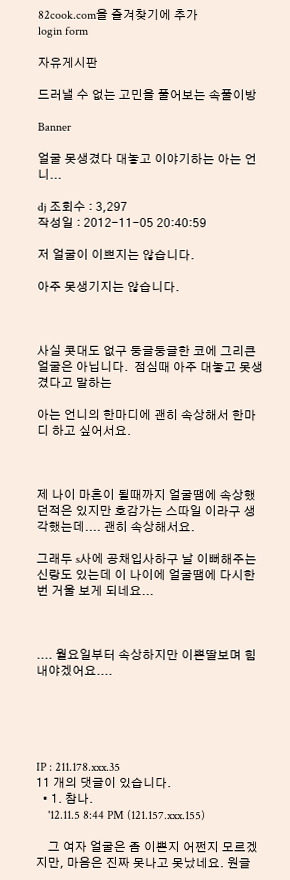82cook.com을 즐겨찾기에 추가
login form

자유게시판

드러낼 수 없는 고민을 풀어보는 속풀이방

Banner

얼굴 못생겼다 대놓고 이야기하는 아는 언니...

dj 조회수 : 3,297
작성일 : 2012-11-05 20:40:59

저 얼굴이 이쁘지는 않습니다.

아주 못생기지는 않습니다.



사실 콧대도 없구 둥글둥글한 코에 그리큰 얼굴은 아닙니다.  점심때 아주 대놓고 못생겼다고 말하는

아는 언니의 한마디에 괜히 속상해서 한마디 하고 싶어서요.



제 나이 마흔이 될때까지 얼굴땜에 속상했던적은 있지만 호감가는 스따일 이라구 생각했는데.... 괜히 속상해서요.

그래두 s사에 공채입사하구 날 이뻐해주는 신랑도 있는데 이 나이에 얼굴땜에 다시한번 거울 보게 되네요...



.... 월요일부터 속상하지만 이쁜딸보며 힘내야겠어요....





IP : 211.178.xxx.35
11 개의 댓글이 있습니다.
  • 1. 참나.
    '12.11.5 8:44 PM (121.157.xxx.155)

    그 여자 얼굴은 좀 이쁜지 어쩐지 모르겠지만, 마음은 진짜 못나고 못났네요. 원글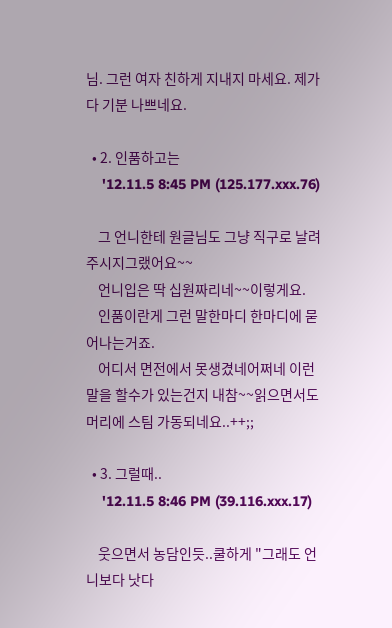님. 그런 여자 친하게 지내지 마세요. 제가 다 기분 나쁘네요.

  • 2. 인품하고는
    '12.11.5 8:45 PM (125.177.xxx.76)

    그 언니한테 원글님도 그냥 직구로 날려주시지그랬어요~~
    언니입은 딱 십원짜리네~~이렇게요.
    인품이란게 그런 말한마디 한마디에 묻어나는거죠.
    어디서 면전에서 못생겼네어쩌네 이런말을 할수가 있는건지 내참~~읽으면서도 머리에 스팀 가동되네요..++;;

  • 3. 그럴때..
    '12.11.5 8:46 PM (39.116.xxx.17)

    웃으면서 농담인듯..쿨하게 "그래도 언니보다 낫다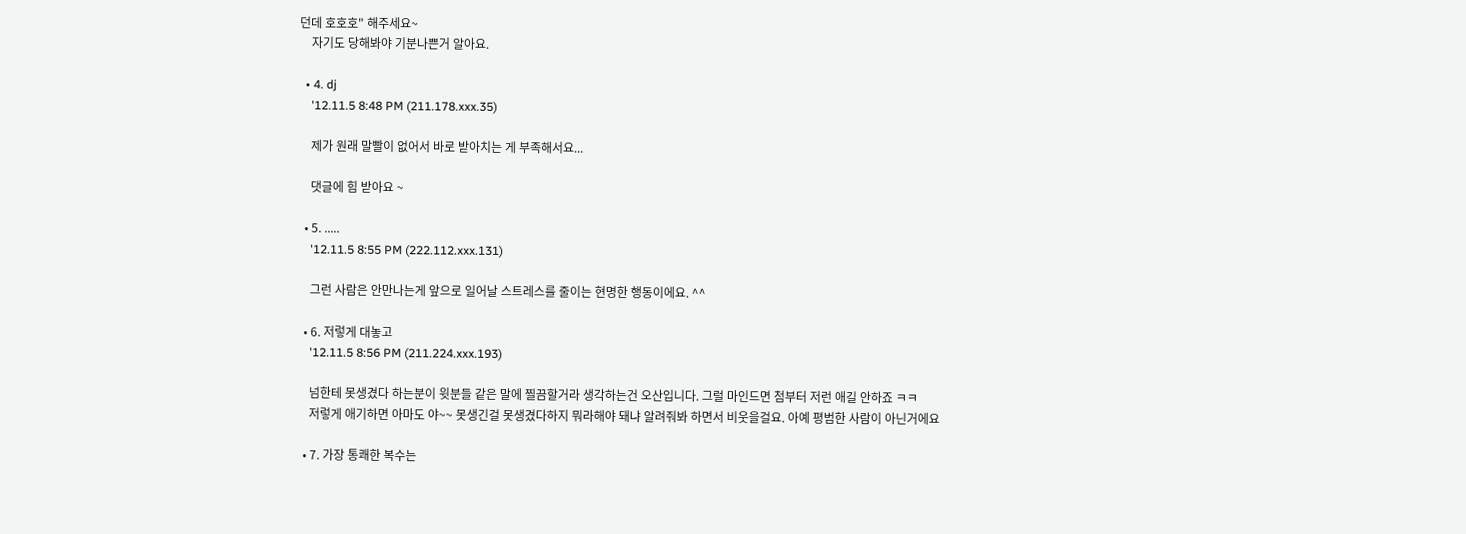던데 호호호" 해주세요~
    자기도 당해봐야 기분나쁜거 알아요.

  • 4. dj
    '12.11.5 8:48 PM (211.178.xxx.35)

    제가 원래 말빨이 없어서 바로 받아치는 게 부족해서요...

    댓글에 힘 받아요 ~

  • 5. .....
    '12.11.5 8:55 PM (222.112.xxx.131)

    그런 사람은 안만나는게 앞으로 일어날 스트레스를 줄이는 현명한 행동이에요. ^^

  • 6. 저렇게 대놓고
    '12.11.5 8:56 PM (211.224.xxx.193)

    넘한테 못생겼다 하는분이 윗분들 같은 말에 찔끔할거라 생각하는건 오산입니다. 그럴 마인드면 첨부터 저런 애길 안하죠 ㅋㅋ
    저렇게 애기하면 아마도 야~~ 못생긴걸 못생겼다하지 뭐라해야 돼냐 알려줘봐 하면서 비웃을걸요. 아예 평범한 사람이 아닌거에요

  • 7. 가장 통쾌한 복수는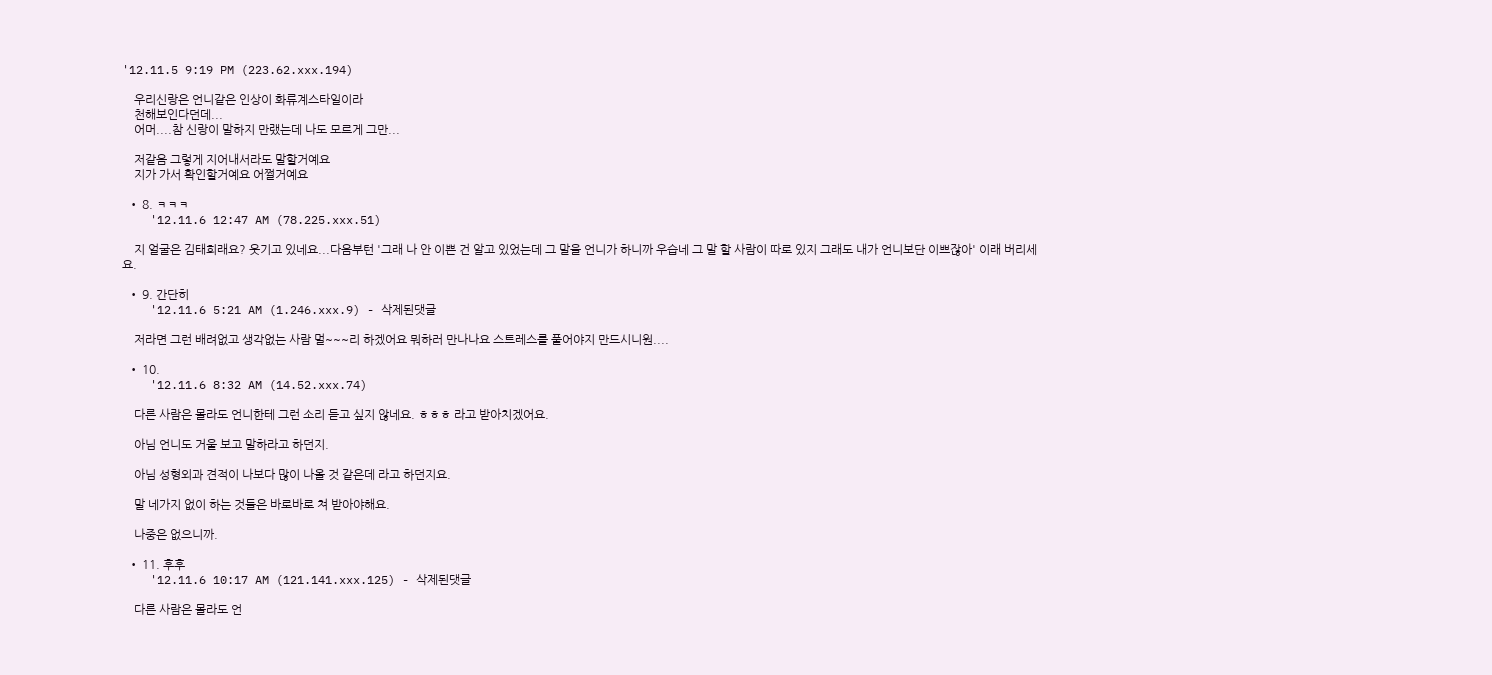'12.11.5 9:19 PM (223.62.xxx.194)

    우리신랑은 언니같은 인상이 화류계스타일이라
    천해보인다던데...
    어머....참 신랑이 말하지 만랬는데 나도 모르게 그만...

    저같음 그렇게 지어내서라도 말할거예요
    지가 가서 확인할거예요 어쩔거예요

  • 8. ㅋㅋㅋ
    '12.11.6 12:47 AM (78.225.xxx.51)

    지 얼굴은 김태희래요? 웃기고 있네요...다음부턴 '그래 나 안 이쁜 건 알고 있었는데 그 말을 언니가 하니까 우습네 그 말 할 사람이 따로 있지 그래도 내가 언니보단 이쁘잖아' 이래 버리세요.

  • 9. 간단히
    '12.11.6 5:21 AM (1.246.xxx.9) - 삭제된댓글

    저라면 그런 배려없고 생각없는 사람 멀~~~리 하겠어요 뭐하러 만나나요 스트레스를 풀어야지 만드시니원....

  • 10.
    '12.11.6 8:32 AM (14.52.xxx.74)

    다른 사람은 몰라도 언니한테 그런 소리 듣고 싶지 않네요. ㅎㅎㅎ 라고 받아치겠어요.

    아님 언니도 거울 보고 말하라고 하던지.

    아님 성형외과 견적이 나보다 많이 나올 것 같은데 라고 하던지요.

    말 네가지 없이 하는 것들은 바로바로 쳐 받아야해요.

    나중은 없으니까.

  • 11. 후후
    '12.11.6 10:17 AM (121.141.xxx.125) - 삭제된댓글

    다른 사람은 몰라도 언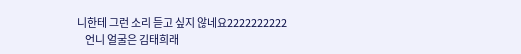니한테 그런 소리 듣고 싶지 않네요2222222222
    언니 얼굴은 김태희래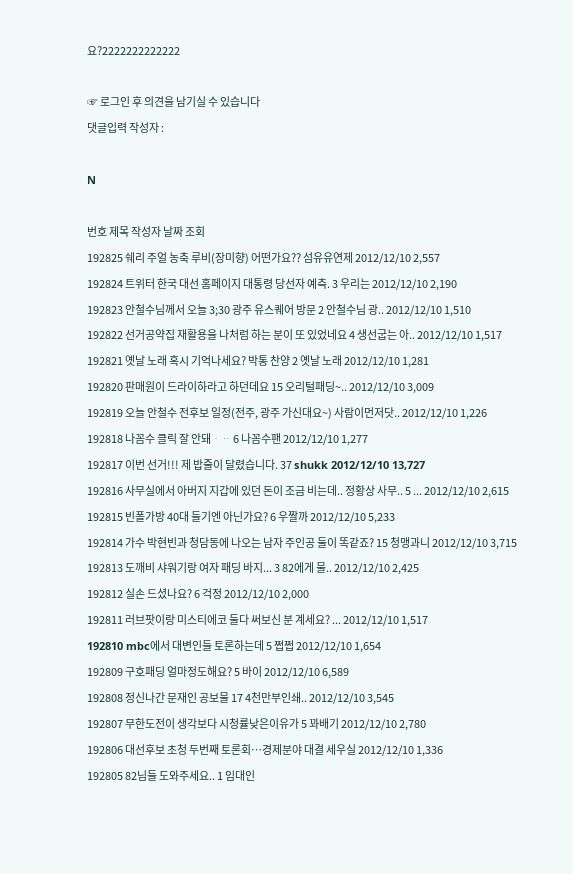요?2222222222222

☞ 로그인 후 의견을 남기실 수 있습니다
댓글입력 작성자 :

N

번호 제목 작성자 날짜 조회
192825 쉐리 주얼 농축 루비(장미향) 어떤가요?? 섬유유연제 2012/12/10 2,557
192824 트위터 한국 대선 홈페이지 대통령 당선자 예측. 3 우리는 2012/12/10 2,190
192823 안철수님께서 오늘 3;30 광주 유스퀘어 방문 2 안철수님 광.. 2012/12/10 1,510
192822 선거공약집 재활용을 나처럼 하는 분이 또 있었네요 4 생선굽는 아.. 2012/12/10 1,517
192821 옛날 노래 혹시 기억나세요? 박통 찬양 2 옛날 노래 2012/12/10 1,281
192820 판매원이 드라이하라고 하던데요 15 오리털패딩~.. 2012/12/10 3,009
192819 오늘 안철수 전후보 일정(전주, 광주 가신대요~) 사람이먼저닷.. 2012/12/10 1,226
192818 나꼼수 클릭 잘 안돼ᆞᆢ 6 나꼼수팬 2012/12/10 1,277
192817 이번 선거!!! 제 밥줄이 달렸습니다. 37 shukk 2012/12/10 13,727
192816 사무실에서 아버지 지갑에 있던 돈이 조금 비는데.. 정황상 사무.. 5 ... 2012/12/10 2,615
192815 빈폴가방 40대 들기엔 아닌가요? 6 우짤까 2012/12/10 5,233
192814 가수 박현빈과 청담동에 나오는 남자 주인공 둘이 똑같죠? 15 청맹과니 2012/12/10 3,715
192813 도깨비 샤워기랑 여자 패딩 바지... 3 82에게 물.. 2012/12/10 2,425
192812 실손 드셨나요? 6 걱정 2012/12/10 2,000
192811 러브팟이랑 미스티에코 둘다 써보신 분 계세요? ... 2012/12/10 1,517
192810 mbc에서 대변인들 토론하는데 5 쩝쩝 2012/12/10 1,654
192809 구호패딩 얼마정도해요? 5 바이 2012/12/10 6,589
192808 정신나간 문재인 공보물 17 4천만부인쇄.. 2012/12/10 3,545
192807 무한도전이 생각보다 시청률낮은이유가 5 꽈배기 2012/12/10 2,780
192806 대선후보 초청 두번째 토론회…경제분야 대결 세우실 2012/12/10 1,336
192805 82님들 도와주세요.. 1 임대인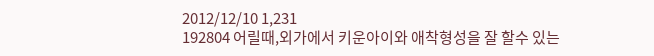2012/12/10 1,231
192804 어릴때,외가에서 키운아이와 애착형성을 잘 할수 있는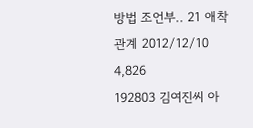방법 조언부.. 21 애착관계 2012/12/10 4,826
192803 김여진씨 아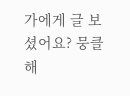가에게 글 보셨어요? 뭉클해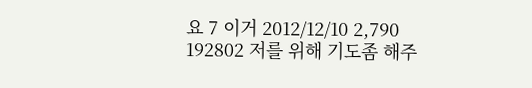요 7 이거 2012/12/10 2,790
192802 저를 위해 기도좀 해주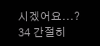시겠어요...? 34 간절히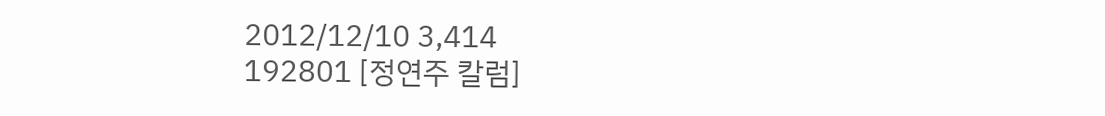2012/12/10 3,414
192801 [정연주 칼럼]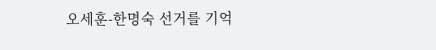오세훈-한명숙 선거를 기억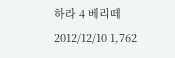하라 4 베리떼 2012/12/10 1,762